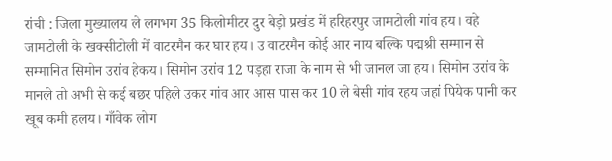रांची : जिला मुख्यालय ले लगभग 35 किलोमीटर दुर बेड़ो प्रखंड में हरिहरपुर जामटोली गांव हय। वहे जामटोली के खक्सीटोली में वाटरमैन कर घार हय। उ वाटरमैन कोई आर नाय बल्कि पद्मश्री सम्मान से सम्मानित सिमोन उरांव हेकय। सिमोन उरांव 12 पड़हा राजा के नाम से भी जानल जा हय। सिमोन उरांव के मानले तो अभी से कई बछर पहिले उकर गांव आर आस पास कर 10 ले बेसी गांव रहय जहां पियेक पानी कर खूब कमी हलय। गाँवेक लोग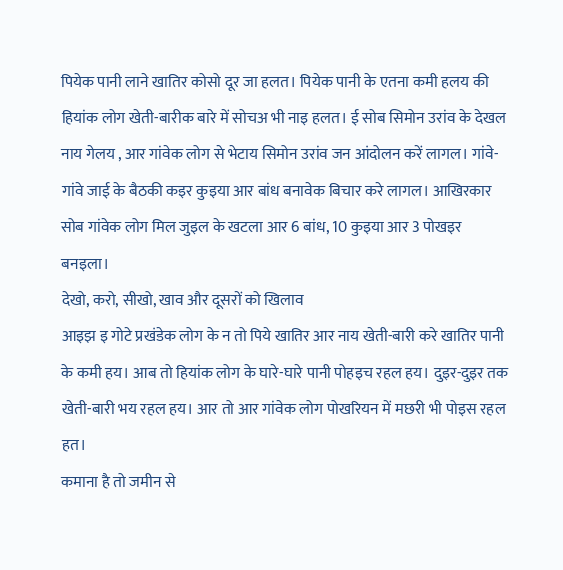पियेक पानी लाने खातिर कोसो दूर जा हलत। पियेक पानी के एतना कमी हलय की हियांक लोग खेती-बारीक बारे में सोचअ भी नाइ हलत। ई सोब सिमोन उरांव के देखल नाय गेलय , आर गांवेक लोग से भेटाय सिमोन उरांव जन आंदोलन करें लागल। गांवे-गांवे जाई के बैठकी कइर कुइया आर बांध बनावेक बिचार करे लागल। आखिरकार सोब गांवेक लोग मिल जुइल के खटला आर 6 बांध, 10 कुइया आर 3 पोखइर बनइला।
देखो, करो, सीखो, खाव और दूसरों को खिलाव
आइझ इ गोटे प्रखंडेक लोग के न तो पिये खातिर आर नाय खेती-बारी करे खातिर पानी के कमी हय। आब तो हियांक लोग के घारे-घारे पानी पोहइच रहल हय। दुइर-दुइर तक खेती-बारी भय रहल हय। आर तो आर गांवेक लोग पोखरियन में मछरी भी पोइस रहल हत।
कमाना है तो जमीन से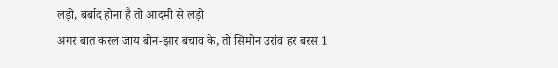लड़ो, बर्बाद होना है तो आदमी से लड़ो
अगर बात करल जाय बोन-झार बचाव के, तो सिमोन उरांव हर बरस 1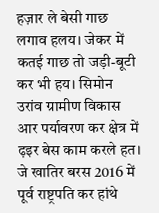हज़ार ले बेसी गाछ लगाव हलय। जेकर में कतई गाछ तो जड़ी-बूटी कर भी हय। सिमोन उरांव ग्रामीण विकास आर पर्यावरण कर क्षेत्र में ढ़इर बेस काम करले हत। जे खातिर बरस 2016 में पूर्व राष्ट्रपति कर हांथे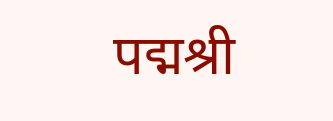पद्मश्री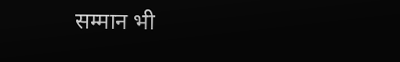सम्मान भी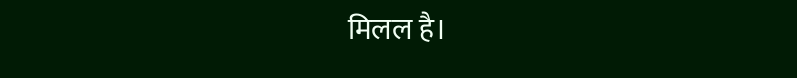मिलल है।